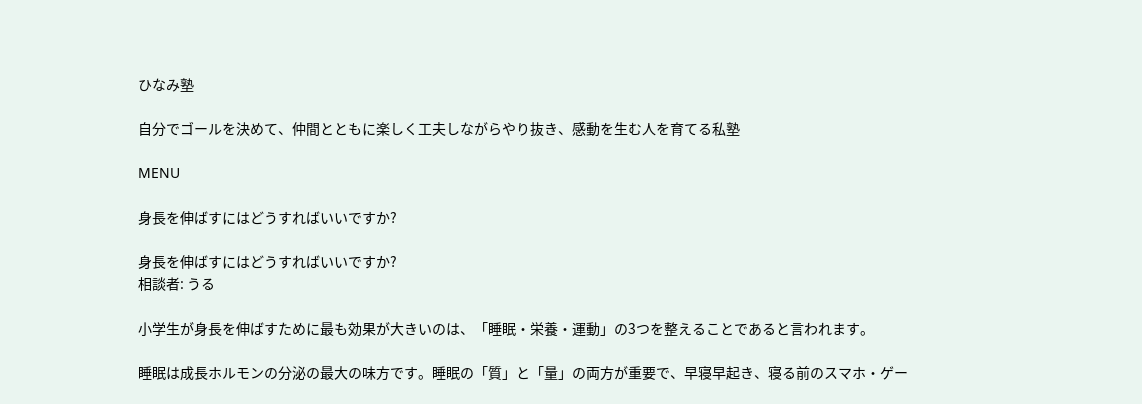ひなみ塾

自分でゴールを決めて、仲間とともに楽しく工夫しながらやり抜き、感動を生む人を育てる私塾

MENU

身長を伸ばすにはどうすればいいですか?

身長を伸ばすにはどうすればいいですか?
相談者: うる

小学生が身長を伸ばすために最も効果が大きいのは、「睡眠・栄養・運動」の3つを整えることであると言われます。

睡眠は成長ホルモンの分泌の最大の味方です。睡眠の「質」と「量」の両方が重要で、早寝早起き、寝る前のスマホ・ゲー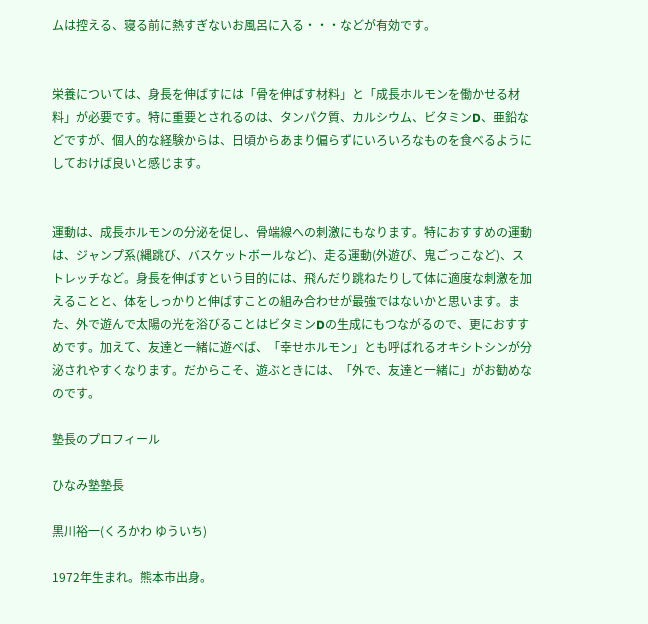ムは控える、寝る前に熱すぎないお風呂に入る・・・などが有効です。


栄養については、身長を伸ばすには「骨を伸ばす材料」と「成長ホルモンを働かせる材料」が必要です。特に重要とされるのは、タンパク質、カルシウム、ビタミンD、亜鉛などですが、個人的な経験からは、日頃からあまり偏らずにいろいろなものを食べるようにしておけば良いと感じます。


運動は、成長ホルモンの分泌を促し、骨端線への刺激にもなります。特におすすめの運動は、ジャンプ系(縄跳び、バスケットボールなど)、走る運動(外遊び、鬼ごっこなど)、ストレッチなど。身長を伸ばすという目的には、飛んだり跳ねたりして体に適度な刺激を加えることと、体をしっかりと伸ばすことの組み合わせが最強ではないかと思います。また、外で遊んで太陽の光を浴びることはビタミンDの生成にもつながるので、更におすすめです。加えて、友達と一緒に遊べば、「幸せホルモン」とも呼ばれるオキシトシンが分泌されやすくなります。だからこそ、遊ぶときには、「外で、友達と一緒に」がお勧めなのです。

塾長のプロフィール

ひなみ塾塾長

黒川裕一(くろかわ ゆういち)

1972年生まれ。熊本市出身。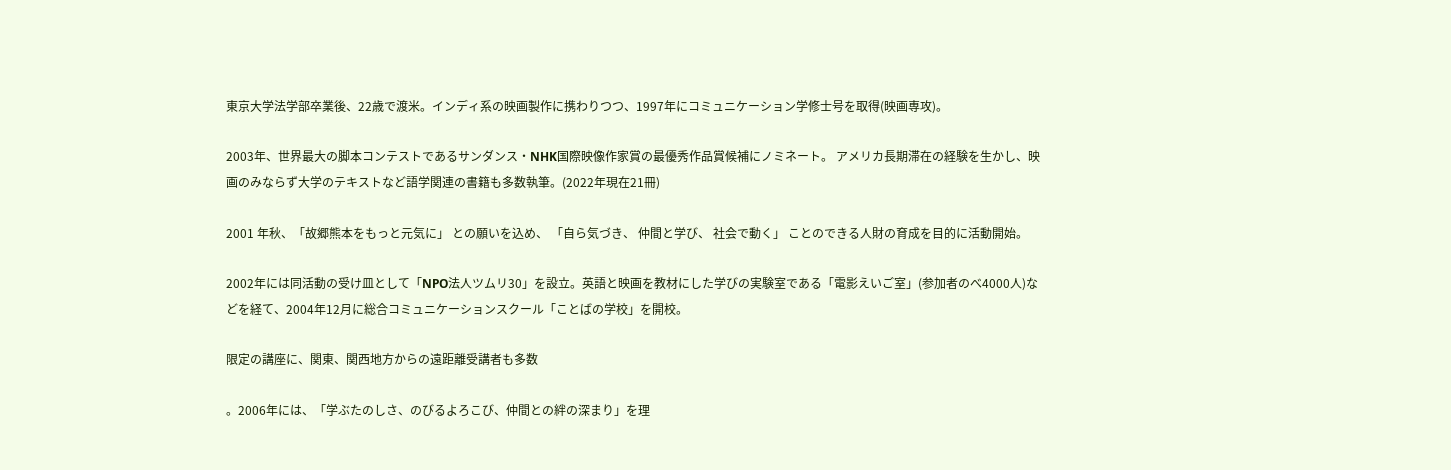東京大学法学部卒業後、22歳で渡米。インディ系の映画製作に携わりつつ、1997年にコミュニケーション学修士号を取得(映画専攻)。

2003年、世界最大の脚本コンテストであるサンダンス・NHK国際映像作家賞の最優秀作品賞候補にノミネート。 アメリカ長期滞在の経験を生かし、映画のみならず大学のテキストなど語学関連の書籍も多数執筆。(2022年現在21冊)

2001 年秋、「故郷熊本をもっと元気に」 との願いを込め、 「自ら気づき、 仲間と学び、 社会で動く」 ことのできる人財の育成を目的に活動開始。

2002年には同活動の受け皿として「NPO法人ツムリ30」を設立。英語と映画を教材にした学びの実験室である「電影えいご室」(参加者のべ4000人)などを経て、2004年12月に総合コミュニケーションスクール「ことばの学校」を開校。

限定の講座に、関東、関西地方からの遠距離受講者も多数

。2006年には、「学ぶたのしさ、のびるよろこび、仲間との絆の深まり」を理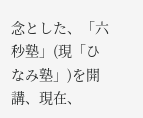念とした、「六秒塾」(現「ひなみ塾」)を開講、現在、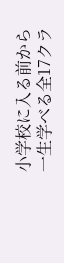小学校に入る前から一生学べる全17クラ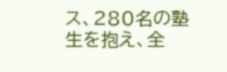ス、280名の塾生を抱え、全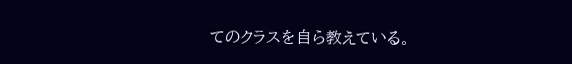てのクラスを自ら教えている。